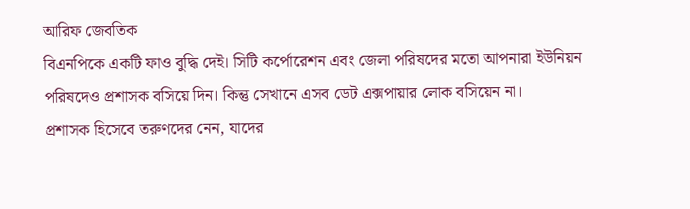আরিফ জেবতিক
বিএনপিকে একটি ফাও বুদ্ধি দেই। সিটি কর্পোরেশন এবং জেলা পরিষদের মতো আপনারা ইউনিয়ন পরিষদেও প্রশাসক বসিয়ে দিন। কিন্তু সেখানে এসব ডেট এক্সপায়ার লোক বসিয়েন না।
প্রশাসক হিসেবে তরুণদের নেন, যাদের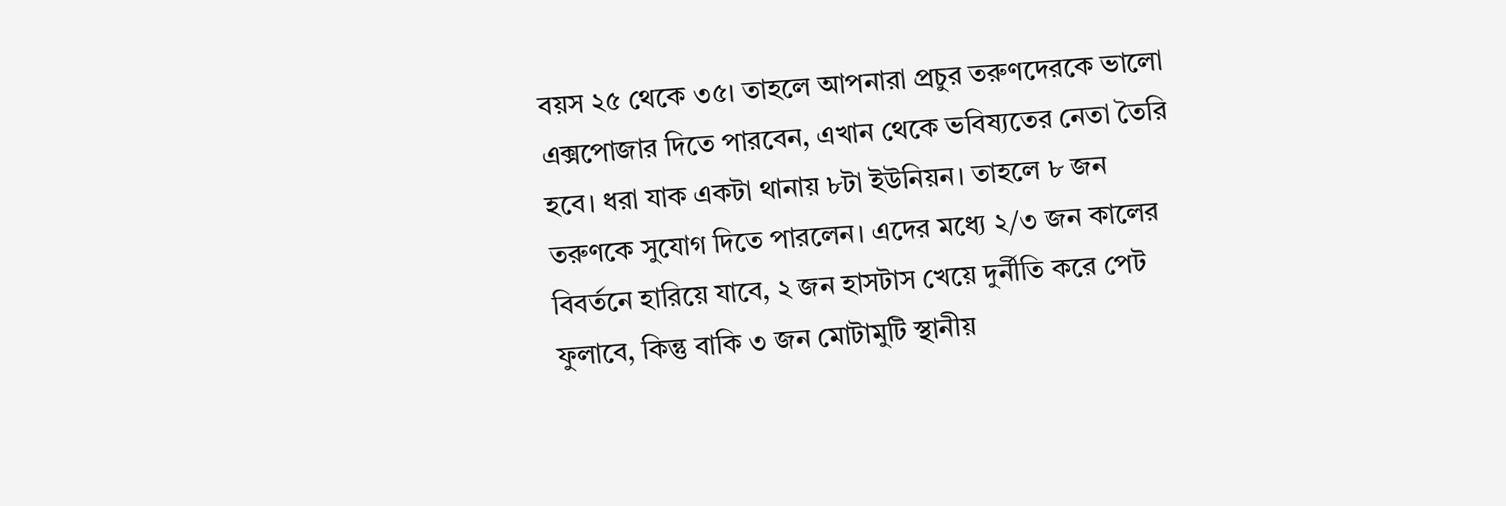বয়স ২৫ থেকে ৩৫। তাহলে আপনারা প্রচুর তরুণদেরকে ভালো এক্সপোজার দিতে পারবেন, এখান থেকে ভবিষ্যতের নেতা তৈরি হবে। ধরা যাক একটা থানায় ৮টা ইউনিয়ন। তাহলে ৮ জন তরুণকে সুযোগ দিতে পারলেন। এদের মধ্যে ২/৩ জন কালের বিবর্তনে হারিয়ে যাবে, ২ জন হাসটাস খেয়ে দুর্নীতি করে পেট ফুলাবে, কিন্তু বাকি ৩ জন মোটামুটি স্থানীয়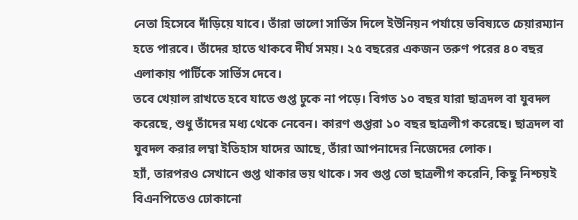নেতা হিসেবে দাঁড়িয়ে যাবে। তাঁরা ভালো সার্ভিস দিলে ইউনিয়ন পর্যায়ে ভবিষ্যতে চেয়ারম্যান হতে পারবে। তাঁদের হাতে থাকবে দীর্ঘ সময়। ২৫ বছরের একজন তরুণ পরের ৪০ বছর এলাকায় পার্টিকে সার্ভিস দেবে।
তবে খেয়াল রাখতে হবে যাতে গুপ্ত ঢুকে না পড়ে। বিগত ১০ বছর যারা ছাত্রদল বা যুবদল করেছে, শুধু তাঁদের মধ্য থেকে নেবেন। কারণ গুপ্তরা ১০ বছর ছাত্রলীগ করেছে। ছাত্রদল বা যুবদল করার লম্বা ইতিহাস যাদের আছে, তাঁরা আপনাদের নিজেদের লোক।
হ্যাঁ, তারপরও সেখানে গুপ্ত থাকার ভয় থাকে। সব গুপ্ত তো ছাত্রলীগ করেনি, কিছু নিশ্চয়ই বিএনপিতেও ঢোকানো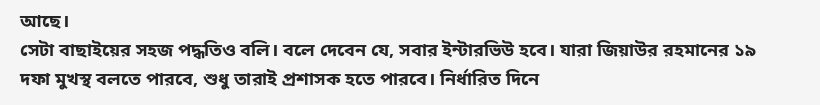আছে।
সেটা বাছাইয়ের সহজ পদ্ধতিও বলি। বলে দেবেন যে, সবার ইন্টারভিউ হবে। যারা জিয়াউর রহমানের ১৯ দফা মুখস্থ বলতে পারবে, শুধু তারাই প্রশাসক হতে পারবে। নির্ধারিত দিনে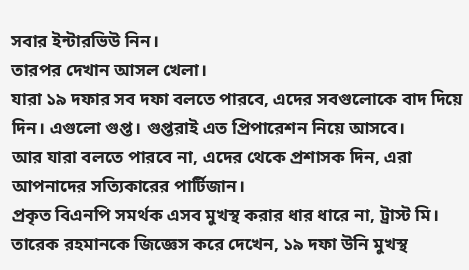সবার ইন্টারভিউ নিন।
তারপর দেখান আসল খেলা।
যারা ১৯ দফার সব দফা বলতে পারবে, এদের সবগুলোকে বাদ দিয়ে দিন। এগুলো গুপ্ত। গুপ্তরাই এত প্রিপারেশন নিয়ে আসবে।
আর যারা বলতে পারবে না, এদের থেকে প্রশাসক দিন, এরা আপনাদের সত্যিকারের পার্টিজান।
প্রকৃত বিএনপি সমর্থক এসব মুখস্থ করার ধার ধারে না, ট্রাস্ট মি।
তারেক রহমানকে জিজ্ঞেস করে দেখেন, ১৯ দফা উনি মুখস্থ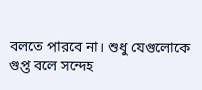বলতে পারবে না। শুধু যেগুলোকে গুপ্ত বলে সন্দেহ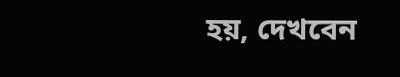হয়, দেখবেন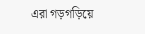এরা গড়গড়িয়ে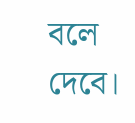বলে দেবে।